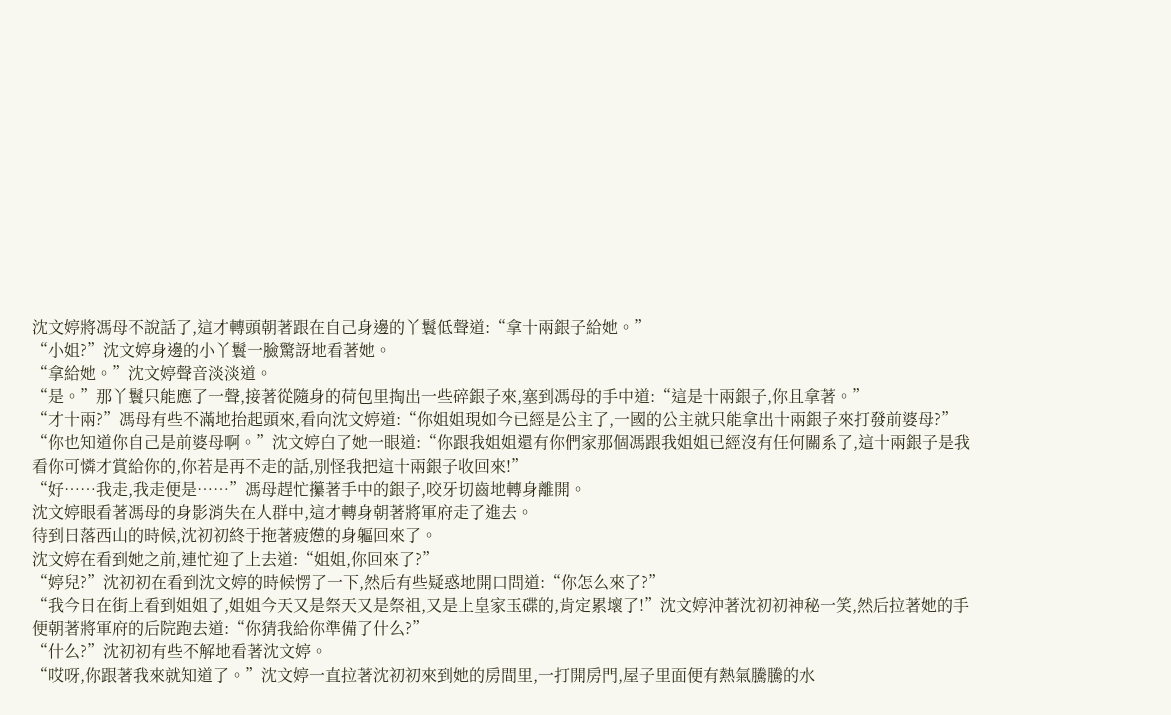沈文婷將馮母不說話了,這才轉頭朝著跟在自己身邊的丫鬟低聲道:“拿十兩銀子給她。”
“小姐?”沈文婷身邊的小丫鬟一臉驚訝地看著她。
“拿給她。”沈文婷聲音淡淡道。
“是。”那丫鬟只能應了一聲,接著從隨身的荷包里掏出一些碎銀子來,塞到馮母的手中道:“這是十兩銀子,你且拿著。”
“才十兩?”馮母有些不滿地抬起頭來,看向沈文婷道:“你姐姐現如今已經是公主了,一國的公主就只能拿出十兩銀子來打發前婆母?”
“你也知道你自己是前婆母啊。”沈文婷白了她一眼道:“你跟我姐姐還有你們家那個馮跟我姐姐已經沒有任何關系了,這十兩銀子是我看你可憐才賞給你的,你若是再不走的話,別怪我把這十兩銀子收回來!”
“好……我走,我走便是……”馮母趕忙攥著手中的銀子,咬牙切齒地轉身離開。
沈文婷眼看著馮母的身影消失在人群中,這才轉身朝著將軍府走了進去。
待到日落西山的時候,沈初初終于拖著疲憊的身軀回來了。
沈文婷在看到她之前,連忙迎了上去道:“姐姐,你回來了?”
“婷兒?”沈初初在看到沈文婷的時候愣了一下,然后有些疑惑地開口問道:“你怎么來了?”
“我今日在街上看到姐姐了,姐姐今天又是祭天又是祭祖,又是上皇家玉碟的,肯定累壞了!”沈文婷沖著沈初初神秘一笑,然后拉著她的手便朝著將軍府的后院跑去道:“你猜我給你準備了什么?”
“什么?”沈初初有些不解地看著沈文婷。
“哎呀,你跟著我來就知道了。”沈文婷一直拉著沈初初來到她的房間里,一打開房門,屋子里面便有熱氣騰騰的水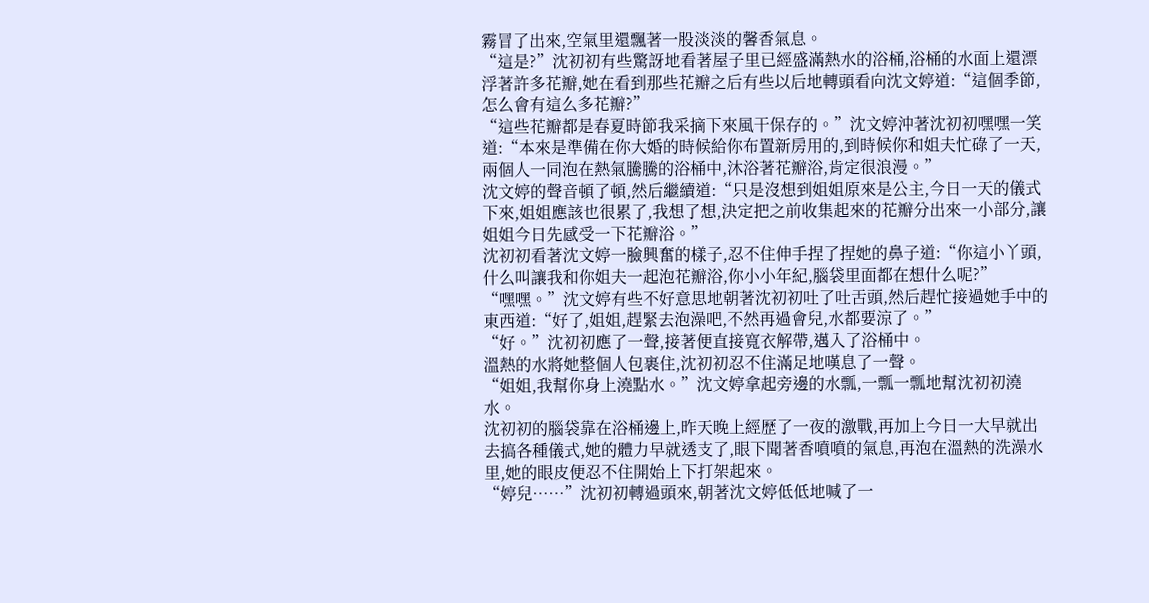霧冒了出來,空氣里還飄著一股淡淡的馨香氣息。
“這是?”沈初初有些驚訝地看著屋子里已經盛滿熱水的浴桶,浴桶的水面上還漂浮著許多花瓣,她在看到那些花瓣之后有些以后地轉頭看向沈文婷道:“這個季節,怎么會有這么多花瓣?”
“這些花瓣都是春夏時節我采摘下來風干保存的。”沈文婷沖著沈初初嘿嘿一笑道:“本來是準備在你大婚的時候給你布置新房用的,到時候你和姐夫忙碌了一天,兩個人一同泡在熱氣騰騰的浴桶中,沐浴著花瓣浴,肯定很浪漫。”
沈文婷的聲音頓了頓,然后繼續道:“只是沒想到姐姐原來是公主,今日一天的儀式下來,姐姐應該也很累了,我想了想,決定把之前收集起來的花瓣分出來一小部分,讓姐姐今日先感受一下花瓣浴。”
沈初初看著沈文婷一臉興奮的樣子,忍不住伸手捏了捏她的鼻子道:“你這小丫頭,什么叫讓我和你姐夫一起泡花瓣浴,你小小年紀,腦袋里面都在想什么呢?”
“嘿嘿。”沈文婷有些不好意思地朝著沈初初吐了吐舌頭,然后趕忙接過她手中的東西道:“好了,姐姐,趕緊去泡澡吧,不然再過會兒,水都要涼了。”
“好。”沈初初應了一聲,接著便直接寬衣解帶,邁入了浴桶中。
溫熱的水將她整個人包裹住,沈初初忍不住滿足地嘆息了一聲。
“姐姐,我幫你身上澆點水。”沈文婷拿起旁邊的水瓢,一瓢一瓢地幫沈初初澆水。
沈初初的腦袋靠在浴桶邊上,昨天晚上經歷了一夜的激戰,再加上今日一大早就出去搞各種儀式,她的體力早就透支了,眼下聞著香噴噴的氣息,再泡在溫熱的洗澡水里,她的眼皮便忍不住開始上下打架起來。
“婷兒……”沈初初轉過頭來,朝著沈文婷低低地喊了一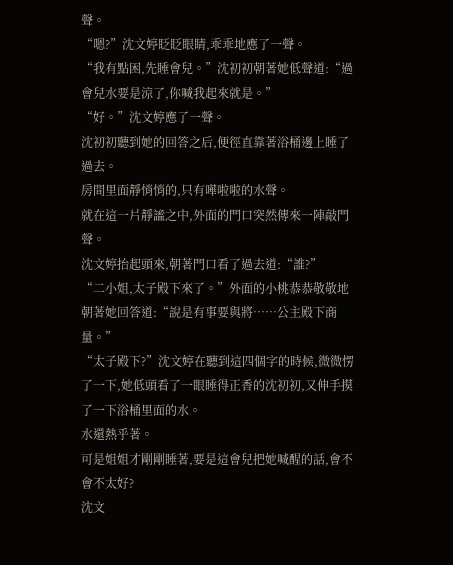聲。
“嗯?”沈文婷眨眨眼睛,乖乖地應了一聲。
“我有點困,先睡會兒。”沈初初朝著她低聲道:“過會兒水要是涼了,你喊我起來就是。”
“好。”沈文婷應了一聲。
沈初初聽到她的回答之后,便徑直靠著浴桶邊上睡了過去。
房間里面靜悄悄的,只有嘩啦啦的水聲。
就在這一片靜謐之中,外面的門口突然傳來一陣敲門聲。
沈文婷抬起頭來,朝著門口看了過去道:“誰?”
“二小姐,太子殿下來了。”外面的小桃恭恭敬敬地朝著她回答道:“說是有事要與將……公主殿下商量。”
“太子殿下?”沈文婷在聽到這四個字的時候,微微愣了一下,她低頭看了一眼睡得正香的沈初初,又伸手摸了一下浴桶里面的水。
水還熱乎著。
可是姐姐才剛剛睡著,要是這會兒把她喊醒的話,會不會不太好?
沈文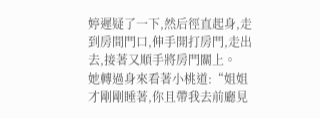婷遲疑了一下,然后徑直起身,走到房間門口,伸手開打房門,走出去,接著又順手將房門關上。
她轉過身來看著小桃道:“姐姐才剛剛睡著,你且帶我去前廳見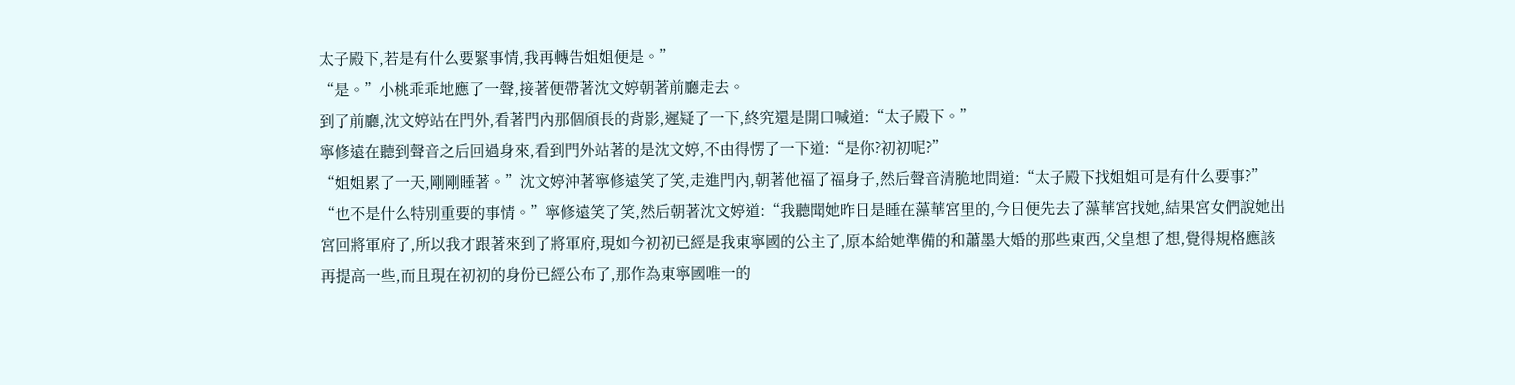太子殿下,若是有什么要緊事情,我再轉告姐姐便是。”
“是。”小桃乖乖地應了一聲,接著便帶著沈文婷朝著前廳走去。
到了前廳,沈文婷站在門外,看著門內那個頎長的背影,遲疑了一下,終究還是開口喊道:“太子殿下。”
寧修遠在聽到聲音之后回過身來,看到門外站著的是沈文婷,不由得愣了一下道:“是你?初初呢?”
“姐姐累了一天,剛剛睡著。”沈文婷沖著寧修遠笑了笑,走進門內,朝著他福了福身子,然后聲音清脆地問道:“太子殿下找姐姐可是有什么要事?”
“也不是什么特別重要的事情。”寧修遠笑了笑,然后朝著沈文婷道:“我聽聞她昨日是睡在藻華宮里的,今日便先去了藻華宮找她,結果宮女們說她出宮回將軍府了,所以我才跟著來到了將軍府,現如今初初已經是我東寧國的公主了,原本給她準備的和蕭墨大婚的那些東西,父皇想了想,覺得規格應該再提高一些,而且現在初初的身份已經公布了,那作為東寧國唯一的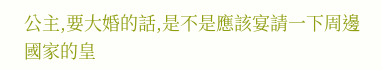公主,要大婚的話,是不是應該宴請一下周邊國家的皇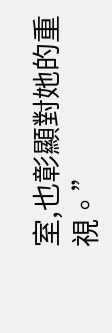室,也彰顯對她的重視。”